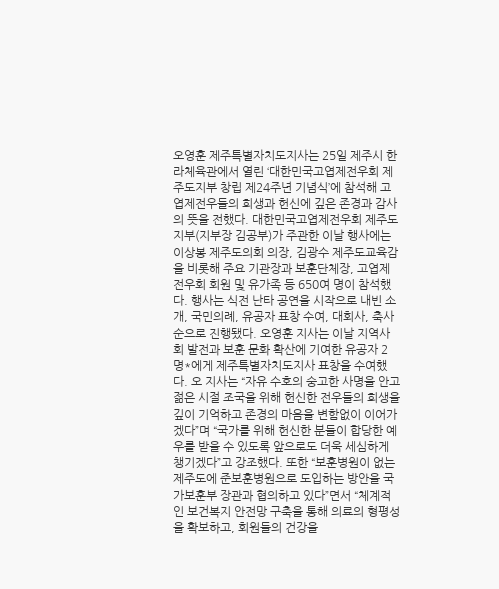오영훈 제주특별자치도지사는 25일 제주시 한라체육관에서 열린 ‘대한민국고엽제전우회 제주도지부 창립 제24주년 기념식’에 참석해 고엽제전우들의 희생과 헌신에 깊은 존경과 감사의 뜻을 전했다. 대한민국고엽제전우회 제주도지부(지부장 김공부)가 주관한 이날 행사에는 이상봉 제주도의회 의장, 김광수 제주도교육감을 비롯해 주요 기관장과 보훈단체장, 고엽제전우회 회원 및 유가족 등 650여 명이 참석했다. 행사는 식전 난타 공연을 시작으로 내빈 소개, 국민의례, 유공자 표창 수여, 대회사, 축사 순으로 진행됐다. 오영훈 지사는 이날 지역사회 발전과 보훈 문화 확산에 기여한 유공자 2명*에게 제주특별자치도지사 표창을 수여했다. 오 지사는 “자유 수호의 숭고한 사명을 안고 젊은 시절 조국을 위해 헌신한 전우들의 희생을 깊이 기억하고 존경의 마음을 변함없이 이어가겠다”며 “국가를 위해 헌신한 분들이 합당한 예우를 받을 수 있도록 앞으로도 더욱 세심하게 챙기겠다”고 강조했다. 또한 “보훈병원이 없는 제주도에 준보훈병원으로 도입하는 방안을 국가보훈부 장관과 협의하고 있다”면서 “체계적인 보건복지 안전망 구축을 통해 의료의 형평성을 확보하고, 회원들의 건강을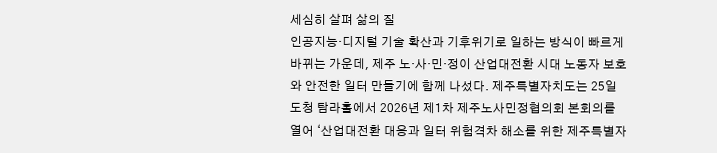세심히 살펴 삶의 질
인공지능·디지털 기술 확산과 기후위기로 일하는 방식이 빠르게 바뀌는 가운데, 제주 노·사·민·정이 산업대전환 시대 노동자 보호와 안전한 일터 만들기에 함께 나섰다. 제주특별자치도는 25일 도청 탐라홀에서 2026년 제1차 제주노사민정협의회 본회의를 열어 ‘산업대전환 대응과 일터 위험격차 해소를 위한 제주특별자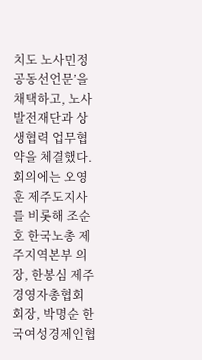치도 노사민정 공동선언문’을 채택하고, 노사발전재단과 상생협력 업무협약을 체결했다. 회의에는 오영훈 제주도지사를 비롯해 조순호 한국노총 제주지역본부 의장, 한봉심 제주경영자총협회 회장, 박명순 한국여성경제인협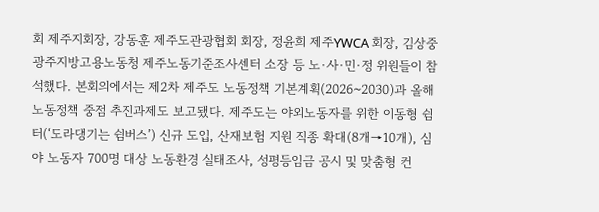회 제주지회장, 강동훈 제주도관광협회 회장, 정윤희 제주YWCA 회장, 김상중 광주지방고용노동청 제주노동기준조사센터 소장 등 노·사·민·정 위원들이 참석했다. 본회의에서는 제2차 제주도 노동정책 기본계획(2026~2030)과 올해 노동정책 중점 추진과제도 보고됐다. 제주도는 야외노동자를 위한 이동형 쉼터(‘도라댕기는 쉼버스’) 신규 도입, 산재보험 지원 직종 확대(8개→10개), 심야 노동자 700명 대상 노동환경 실태조사, 성평등임금 공시 및 맞춤형 컨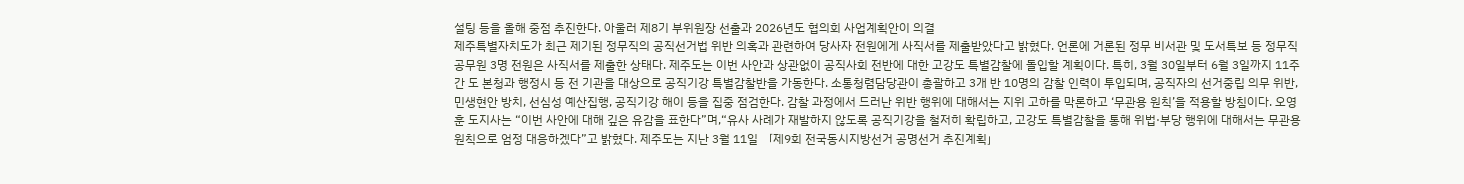설팅 등을 올해 중점 추진한다. 아울러 제8기 부위원장 선출과 2026년도 협의회 사업계획안이 의결
제주특별자치도가 최근 제기된 정무직의 공직선거법 위반 의혹과 관련하여 당사자 전원에게 사직서를 제출받았다고 밝혔다. 언론에 거론된 정무 비서관 및 도서특보 등 정무직 공무원 3명 전원은 사직서를 제출한 상태다. 제주도는 이번 사안과 상관없이 공직사회 전반에 대한 고강도 특별감찰에 돌입할 계획이다. 특히, 3월 30일부터 6월 3일까지 11주간 도 본청과 행정시 등 전 기관을 대상으로 공직기강 특별감찰반을 가동한다. 소통청렴담당관이 총괄하고 3개 반 10명의 감찰 인력이 투입되며, 공직자의 선거중립 의무 위반, 민생현안 방치, 선심성 예산집행, 공직기강 해이 등을 집중 점검한다. 감찰 과정에서 드러난 위반 행위에 대해서는 지위 고하를 막론하고 ‘무관용 원칙’을 적용할 방침이다. 오영훈 도지사는 “이번 사안에 대해 깊은 유감을 표한다”며,“유사 사례가 재발하지 않도록 공직기강을 철저히 확립하고, 고강도 특별감찰을 통해 위법·부당 행위에 대해서는 무관용 원칙으로 엄정 대응하겠다”고 밝혔다. 제주도는 지난 3월 11일 「제9회 전국동시지방선거 공명선거 추진계획」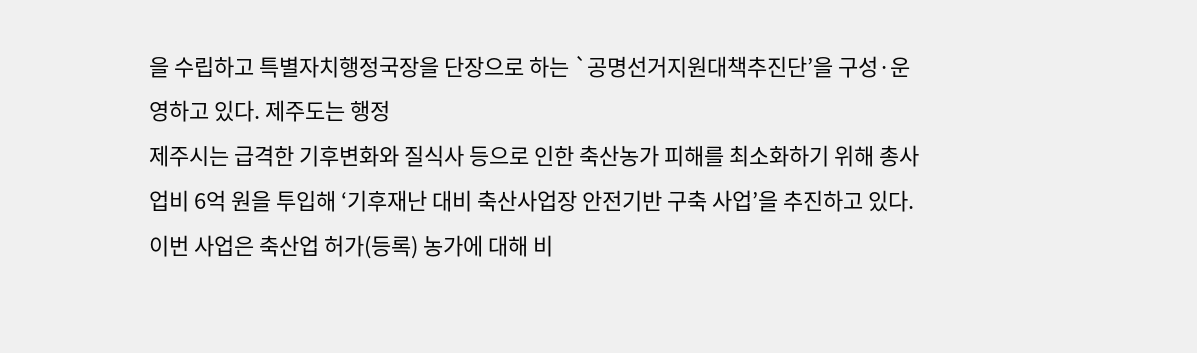을 수립하고 특별자치행정국장을 단장으로 하는 `공명선거지원대책추진단’을 구성·운영하고 있다. 제주도는 행정
제주시는 급격한 기후변화와 질식사 등으로 인한 축산농가 피해를 최소화하기 위해 총사업비 6억 원을 투입해 ‘기후재난 대비 축산사업장 안전기반 구축 사업’을 추진하고 있다. 이번 사업은 축산업 허가(등록) 농가에 대해 비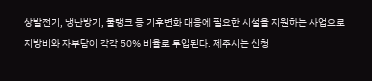상발전기, 냉난방기, 물탱크 등 기후변화 대응에 필요한 시설을 지원하는 사업으로 지방비와 자부담이 각각 50% 비율로 투입된다. 제주시는 신청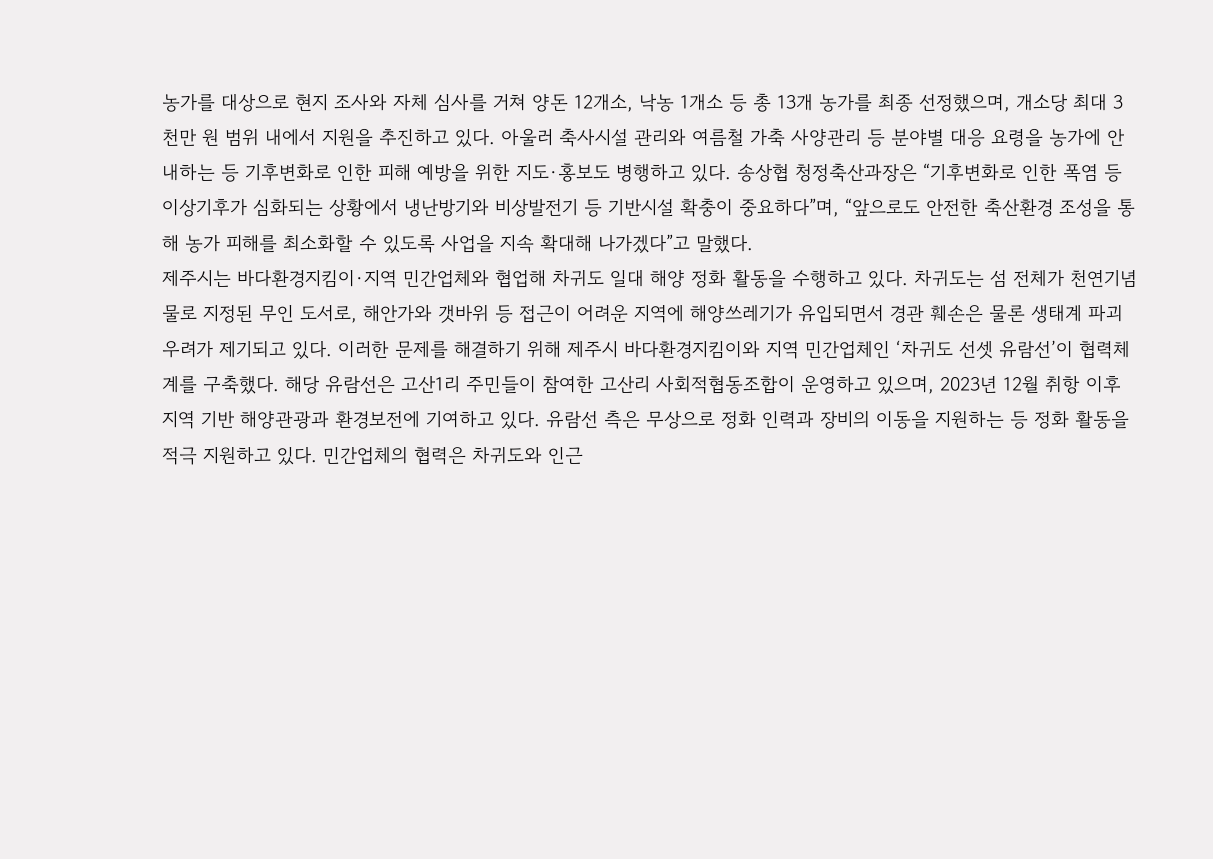농가를 대상으로 현지 조사와 자체 심사를 거쳐 양돈 12개소, 낙농 1개소 등 총 13개 농가를 최종 선정했으며, 개소당 최대 3천만 원 범위 내에서 지원을 추진하고 있다. 아울러 축사시설 관리와 여름철 가축 사양관리 등 분야별 대응 요령을 농가에 안내하는 등 기후변화로 인한 피해 예방을 위한 지도·홍보도 병행하고 있다. 송상협 청정축산과장은 “기후변화로 인한 폭염 등 이상기후가 심화되는 상황에서 냉난방기와 비상발전기 등 기반시설 확충이 중요하다”며, “앞으로도 안전한 축산환경 조성을 통해 농가 피해를 최소화할 수 있도록 사업을 지속 확대해 나가겠다”고 말했다.
제주시는 바다환경지킴이·지역 민간업체와 협업해 차귀도 일대 해양 정화 활동을 수행하고 있다. 차귀도는 섬 전체가 천연기념물로 지정된 무인 도서로, 해안가와 갯바위 등 접근이 어려운 지역에 해양쓰레기가 유입되면서 경관 훼손은 물론 생태계 파괴 우려가 제기되고 있다. 이러한 문제를 해결하기 위해 제주시 바다환경지킴이와 지역 민간업체인 ‘차귀도 선셋 유람선’이 협력체계를 구축했다. 해당 유람선은 고산1리 주민들이 참여한 고산리 사회적협동조합이 운영하고 있으며, 2023년 12월 취항 이후 지역 기반 해양관광과 환경보전에 기여하고 있다. 유람선 측은 무상으로 정화 인력과 장비의 이동을 지원하는 등 정화 활동을 적극 지원하고 있다. 민간업체의 협력은 차귀도와 인근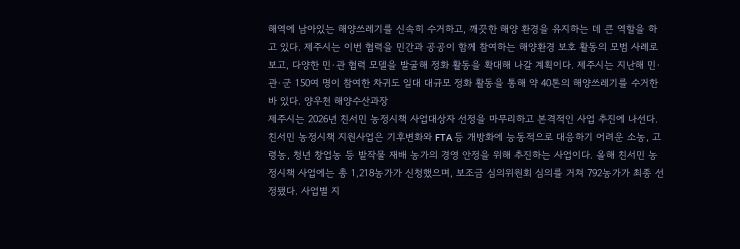해역에 남아있는 해양쓰레기를 신속히 수거하고, 깨끗한 해양 환경을 유지하는 데 큰 역할을 하고 있다. 제주시는 이번 협력을 민간과 공공이 함께 참여하는 해양환경 보호 활동의 모범 사례로 보고, 다양한 민·관 협력 모델을 발굴해 정화 활동을 확대해 나갈 계획이다. 제주시는 지난해 민·관·군 150여 명이 참여한 차귀도 일대 대규모 정화 활동을 통해 약 40톤의 해양쓰레기를 수거한 바 있다. 양우천 해양수산과장
제주시는 2026년 친서민 농정시책 사업대상자 선정을 마무리하고 본격적인 사업 추진에 나선다. 친서민 농정시책 지원사업은 기후변화와 FTA 등 개방화에 능동적으로 대응하기 어려운 소농, 고령농, 청년 창업농 등 밭작물 재배 농가의 경영 안정을 위해 추진하는 사업이다. 올해 친서민 농정시책 사업에는 총 1,218농가가 신청했으며, 보조금 심의위원회 심의를 거쳐 792농가가 최종 선정됐다. 사업별 지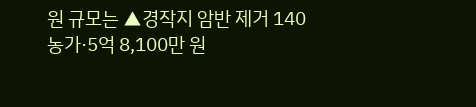원 규모는 ▲경작지 암반 제거 140농가·5억 8,100만 원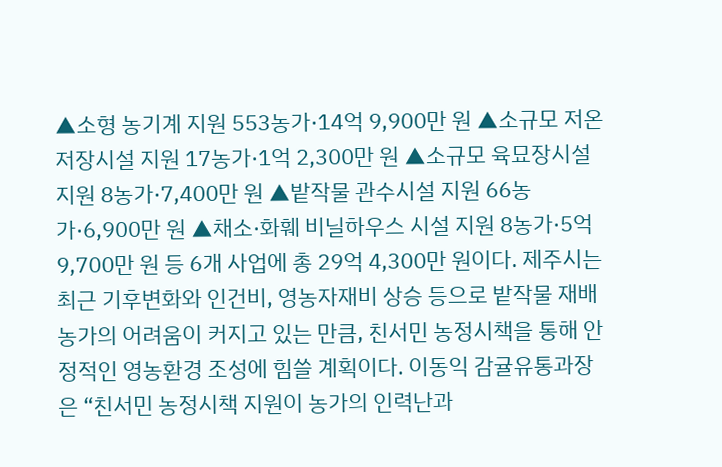▲소형 농기계 지원 553농가·14억 9,900만 원 ▲소규모 저온저장시설 지원 17농가·1억 2,300만 원 ▲소규모 육묘장시설 지원 8농가·7,400만 원 ▲밭작물 관수시설 지원 66농가·6,900만 원 ▲채소·화훼 비닐하우스 시설 지원 8농가·5억 9,700만 원 등 6개 사업에 총 29억 4,300만 원이다. 제주시는 최근 기후변화와 인건비, 영농자재비 상승 등으로 밭작물 재배 농가의 어려움이 커지고 있는 만큼, 친서민 농정시책을 통해 안정적인 영농환경 조성에 힘쓸 계획이다. 이동익 감귤유통과장은 “친서민 농정시책 지원이 농가의 인력난과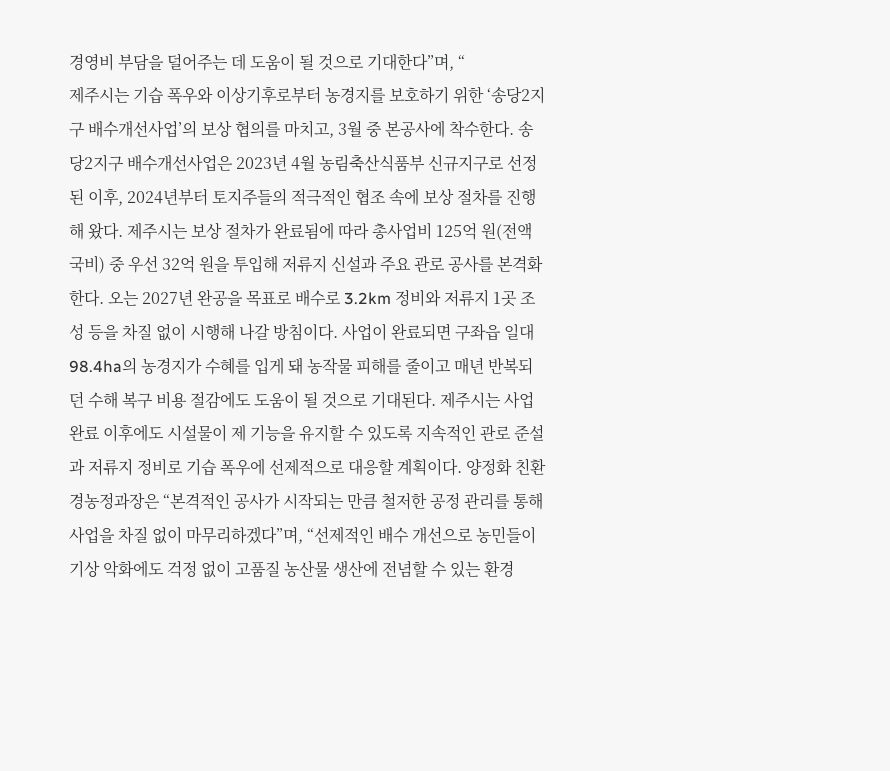경영비 부담을 덜어주는 데 도움이 될 것으로 기대한다”며, “
제주시는 기습 폭우와 이상기후로부터 농경지를 보호하기 위한 ‘송당2지구 배수개선사업’의 보상 협의를 마치고, 3월 중 본공사에 착수한다. 송당2지구 배수개선사업은 2023년 4월 농림축산식품부 신규지구로 선정된 이후, 2024년부터 토지주들의 적극적인 협조 속에 보상 절차를 진행해 왔다. 제주시는 보상 절차가 완료됨에 따라 총사업비 125억 원(전액 국비) 중 우선 32억 원을 투입해 저류지 신설과 주요 관로 공사를 본격화한다. 오는 2027년 완공을 목표로 배수로 3.2km 정비와 저류지 1곳 조성 등을 차질 없이 시행해 나갈 방침이다. 사업이 완료되면 구좌읍 일대 98.4ha의 농경지가 수혜를 입게 돼 농작물 피해를 줄이고 매년 반복되던 수해 복구 비용 절감에도 도움이 될 것으로 기대된다. 제주시는 사업 완료 이후에도 시설물이 제 기능을 유지할 수 있도록 지속적인 관로 준설과 저류지 정비로 기습 폭우에 선제적으로 대응할 계획이다. 양정화 친환경농정과장은 “본격적인 공사가 시작되는 만큼 철저한 공정 관리를 통해 사업을 차질 없이 마무리하겠다”며, “선제적인 배수 개선으로 농민들이 기상 악화에도 걱정 없이 고품질 농산물 생산에 전념할 수 있는 환경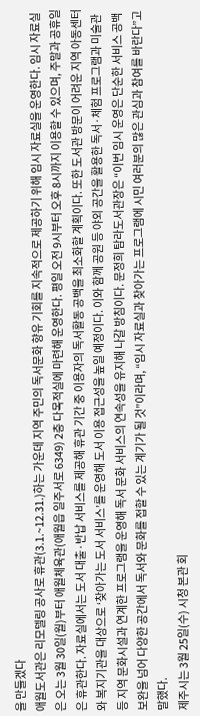을 만들겠다
애월도서관은 리모델링 공사로 휴관(3.1.~12.31.)하는 가운데 지역 주민의 독서문화 향유 기회를 지속적으로 제공하기 위해 임시 자료실을 운영한다. 임시 자료실은 오는 3월 30일(월)부터 애월체육관(애월읍 일주서로 6349) 2층 다목적실에 마련해 운영한다. 평일 오전 9시부터 오후 8시까지 이용할 수 있으며, 주말과 공휴일은 휴관한다. 자료실에서는 도서 대출·반납 서비스를 제공해 휴관 기간 중 이용자의 독서활동 공백을 최소화할 계획이다. 또한 도서관 방문이 어려운 지역 아동센터와 복지기관을 대상으로 ‘찾아가는 도서 서비스’를 운영해 도서 이용 접근성을 높일 예정이다. 이와 함께 공원 등 야외 공간을 활용한 독서·체험 프로그램과 미술관 등 지역 문화시설과 연계한 프로그램을 운영해 독서 문화 서비스의 연속성을 유지해 나갈 방침이다. 문정희 탐라도서관장은 “이번 임시 운영은 단순한 서비스 공백 보완을 넘어 다양한 공간에서 독서와 문화를 접할 수 있는 계기가 될 것”이라며, “임시 자료실과 찾아가는 프로그램에 시민 여러분의 많은 관심과 참여를 바란다”고 말했다.
제주시는 3월 25일(수) 시청 본관 회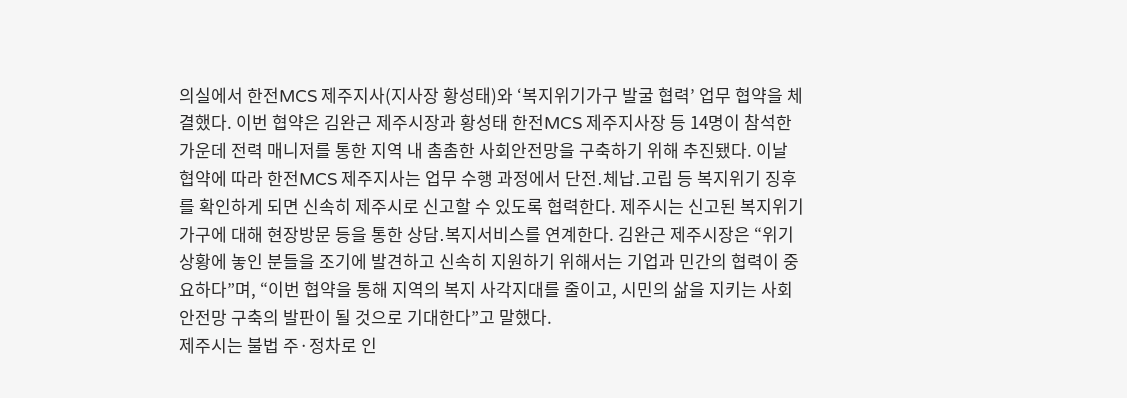의실에서 한전MCS 제주지사(지사장 황성태)와 ‘복지위기가구 발굴 협력’ 업무 협약을 체결했다. 이번 협약은 김완근 제주시장과 황성태 한전MCS 제주지사장 등 14명이 참석한 가운데 전력 매니저를 통한 지역 내 촘촘한 사회안전망을 구축하기 위해 추진됐다. 이날 협약에 따라 한전MCS 제주지사는 업무 수행 과정에서 단전․체납․고립 등 복지위기 징후를 확인하게 되면 신속히 제주시로 신고할 수 있도록 협력한다. 제주시는 신고된 복지위기가구에 대해 현장방문 등을 통한 상담․복지서비스를 연계한다. 김완근 제주시장은 “위기 상황에 놓인 분들을 조기에 발견하고 신속히 지원하기 위해서는 기업과 민간의 협력이 중요하다”며, “이번 협약을 통해 지역의 복지 사각지대를 줄이고, 시민의 삶을 지키는 사회안전망 구축의 발판이 될 것으로 기대한다”고 말했다.
제주시는 불법 주·정차로 인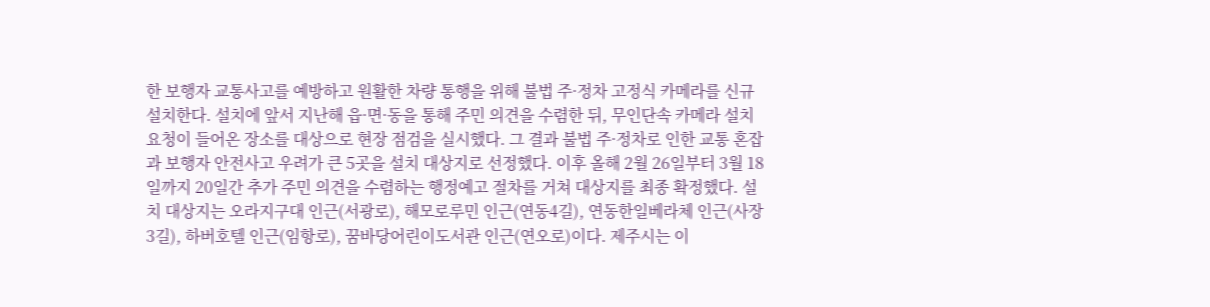한 보행자 교통사고를 예방하고 원활한 차량 통행을 위해 불법 주·정차 고정식 카메라를 신규 설치한다. 설치에 앞서 지난해 읍·면·동을 통해 주민 의견을 수렴한 뒤, 무인단속 카메라 설치 요청이 들어온 장소를 대상으로 현장 점검을 실시했다. 그 결과 불법 주·정차로 인한 교통 혼잡과 보행자 안전사고 우려가 큰 5곳을 설치 대상지로 선정했다. 이후 올해 2월 26일부터 3월 18일까지 20일간 추가 주민 의견을 수렴하는 행정예고 절차를 거쳐 대상지를 최종 확정했다. 설치 대상지는 오라지구대 인근(서광로), 해모로루민 인근(연동4길), 연동한일베라체 인근(사장3길), 하버호텔 인근(임항로), 꿈바당어린이도서관 인근(연오로)이다. 제주시는 이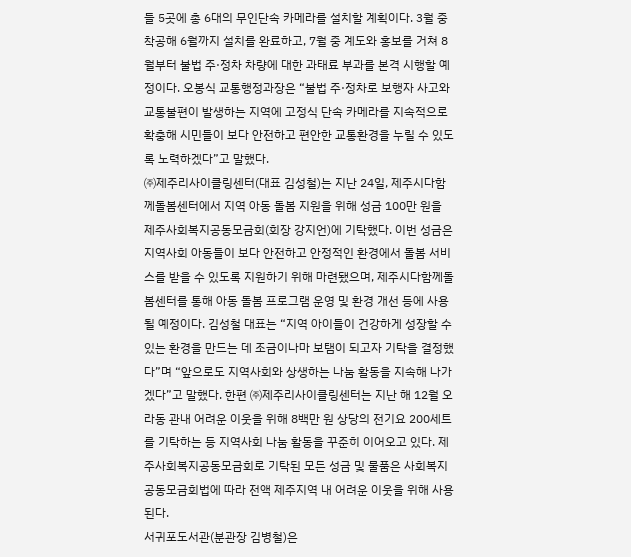들 5곳에 총 6대의 무인단속 카메라를 설치할 계획이다. 3월 중 착공해 6월까지 설치를 완료하고, 7월 중 계도와 홍보를 거쳐 8월부터 불법 주·정차 차량에 대한 과태료 부과를 본격 시행할 예정이다. 오봉식 교통행정과장은 “불법 주·정차로 보행자 사고와 교통불편이 발생하는 지역에 고정식 단속 카메라를 지속적으로 확충해 시민들이 보다 안전하고 편안한 교통환경을 누릴 수 있도록 노력하겠다”고 말했다.
㈜제주리사이클링센터(대표 김성철)는 지난 24일, 제주시다함께돌봄센터에서 지역 아동 돌봄 지원을 위해 성금 100만 원을 제주사회복지공동모금회(회장 강지언)에 기탁했다. 이번 성금은 지역사회 아동들이 보다 안전하고 안정적인 환경에서 돌봄 서비스를 받을 수 있도록 지원하기 위해 마련됐으며, 제주시다함께돌봄센터를 통해 아동 돌봄 프로그램 운영 및 환경 개선 등에 사용될 예정이다. 김성철 대표는 “지역 아이들이 건강하게 성장할 수 있는 환경을 만드는 데 조금이나마 보탬이 되고자 기탁을 결정했다”며 “앞으로도 지역사회와 상생하는 나눔 활동을 지속해 나가겠다”고 말했다. 한편 ㈜제주리사이클링센터는 지난 해 12월 오라동 관내 어려운 이웃을 위해 8백만 원 상당의 전기요 200세트를 기탁하는 등 지역사회 나눔 활동을 꾸준히 이어오고 있다. 제주사회복지공동모금회로 기탁된 모든 성금 및 물품은 사회복지공동모금회법에 따라 전액 제주지역 내 어려운 이웃을 위해 사용된다.
서귀포도서관(분관장 김병철)은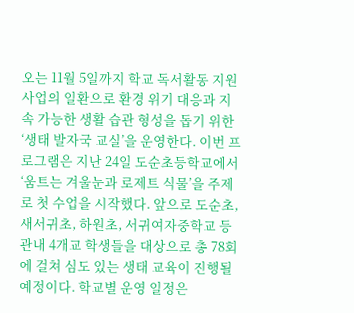오는 11월 5일까지 학교 독서활동 지원사업의 일환으로 환경 위기 대응과 지속 가능한 생활 습관 형성을 돕기 위한 ‘생태 발자국 교실’을 운영한다. 이번 프로그램은 지난 24일 도순초등학교에서 ‘움트는 겨울눈과 로제트 식물’을 주제로 첫 수업을 시작했다. 앞으로 도순초, 새서귀초, 하원초, 서귀여자중학교 등 관내 4개교 학생들을 대상으로 총 78회에 걸쳐 심도 있는 생태 교육이 진행될 예정이다. 학교별 운영 일정은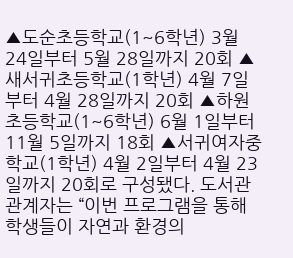▲도순초등학교(1~6학년) 3월 24일부터 5월 28일까지 20회 ▲새서귀초등학교(1학년) 4월 7일부터 4월 28일까지 20회 ▲하원초등학교(1~6학년) 6월 1일부터 11월 5일까지 18회 ▲서귀여자중학교(1학년) 4월 2일부터 4월 23일까지 20회로 구성됐다. 도서관 관계자는 “이번 프로그램을 통해 학생들이 자연과 환경의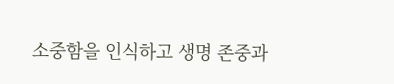소중함을 인식하고 생명 존중과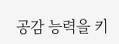공감 능력을 키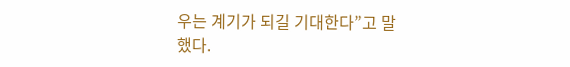우는 계기가 되길 기대한다”고 말했다.